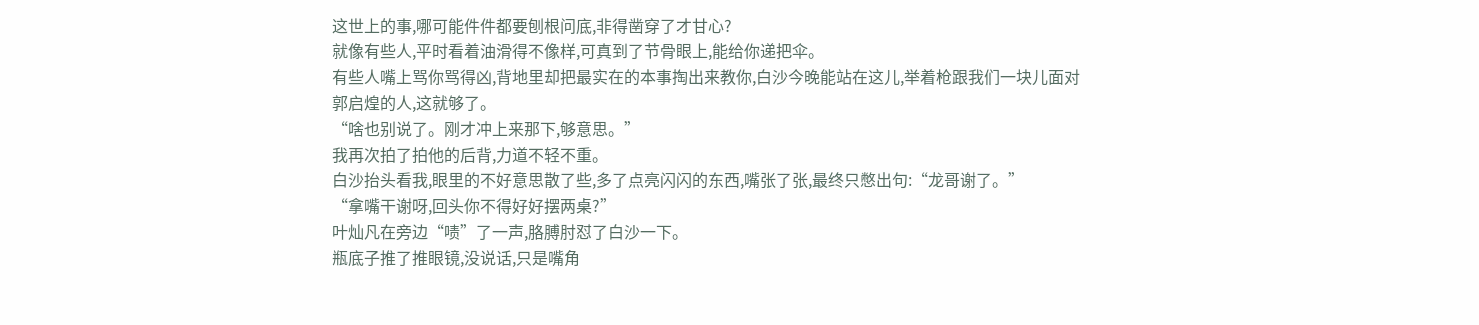这世上的事,哪可能件件都要刨根问底,非得凿穿了才甘心?
就像有些人,平时看着油滑得不像样,可真到了节骨眼上,能给你递把伞。
有些人嘴上骂你骂得凶,背地里却把最实在的本事掏出来教你,白沙今晚能站在这儿,举着枪跟我们一块儿面对郭启煌的人,这就够了。
“啥也别说了。刚才冲上来那下,够意思。”
我再次拍了拍他的后背,力道不轻不重。
白沙抬头看我,眼里的不好意思散了些,多了点亮闪闪的东西,嘴张了张,最终只憋出句:“龙哥谢了。”
“拿嘴干谢呀,回头你不得好好摆两桌?”
叶灿凡在旁边“啧”了一声,胳膊肘怼了白沙一下。
瓶底子推了推眼镜,没说话,只是嘴角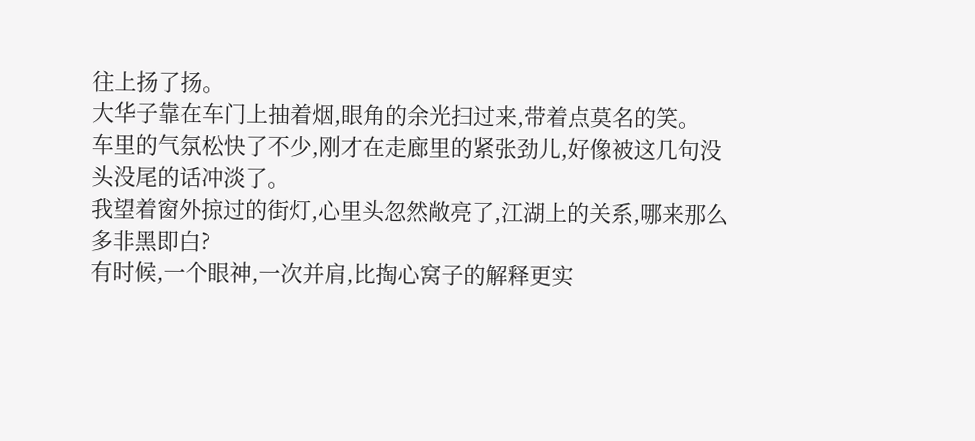往上扬了扬。
大华子靠在车门上抽着烟,眼角的余光扫过来,带着点莫名的笑。
车里的气氛松快了不少,刚才在走廊里的紧张劲儿,好像被这几句没头没尾的话冲淡了。
我望着窗外掠过的街灯,心里头忽然敞亮了,江湖上的关系,哪来那么多非黑即白?
有时候,一个眼神,一次并肩,比掏心窝子的解释更实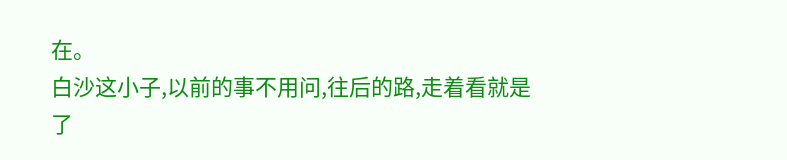在。
白沙这小子,以前的事不用问,往后的路,走着看就是了